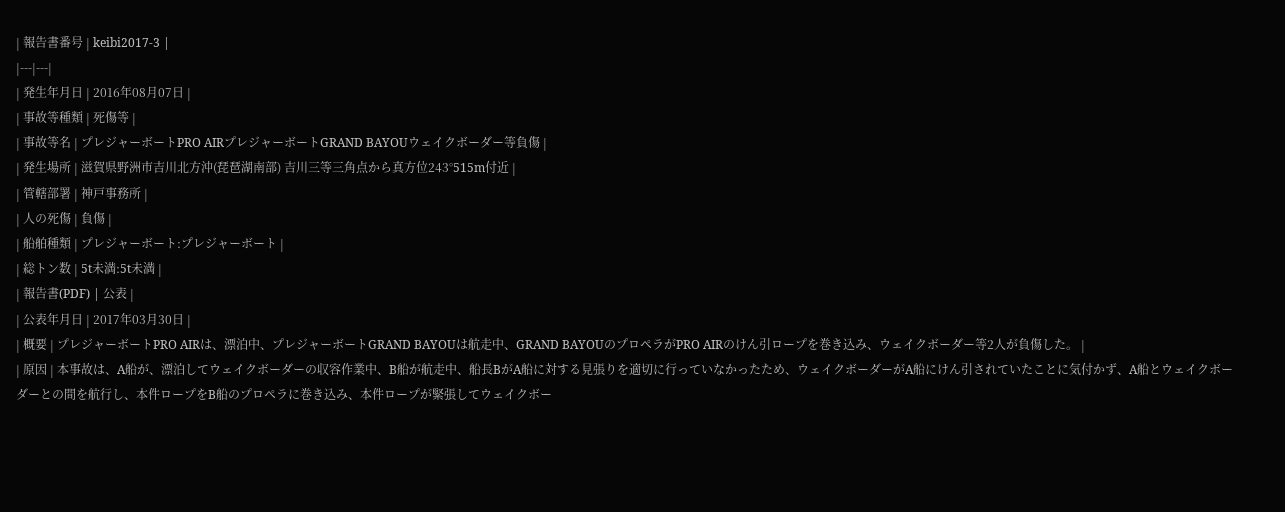| 報告書番号 | keibi2017-3 |
|---|---|
| 発生年月日 | 2016年08月07日 |
| 事故等種類 | 死傷等 |
| 事故等名 | プレジャーボートPRO AIRプレジャーボートGRAND BAYOUウェイクボーダー等負傷 |
| 発生場所 | 滋賀県野洲市吉川北方沖(琵琶湖南部) 吉川三等三角点から真方位243°515m付近 |
| 管轄部署 | 神戸事務所 |
| 人の死傷 | 負傷 |
| 船舶種類 | プレジャーボート:プレジャーボート |
| 総トン数 | 5t未満:5t未満 |
| 報告書(PDF) | 公表 |
| 公表年月日 | 2017年03月30日 |
| 概要 | プレジャーボートPRO AIRは、漂泊中、プレジャーボートGRAND BAYOUは航走中、GRAND BAYOUのプロペラがPRO AIRのけん引ロープを巻き込み、ウェイクボーダー等2人が負傷した。 |
| 原因 | 本事故は、A船が、漂泊してウェイクボーダーの収容作業中、B船が航走中、船長BがA船に対する見張りを適切に行っていなかったため、ウェイクボーダーがA船にけん引されていたことに気付かず、A船とウェイクボーダーとの間を航行し、本件ロープをB船のプロペラに巻き込み、本件ロープが緊張してウェイクボー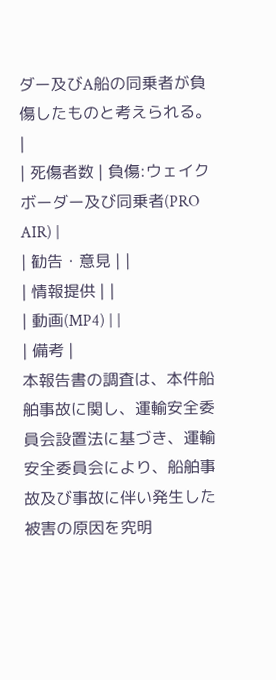ダー及びA船の同乗者が負傷したものと考えられる。 |
| 死傷者数 | 負傷:ウェイクボーダー及び同乗者(PRO AIR) |
| 勧告・意見 | |
| 情報提供 | |
| 動画(MP4) | |
| 備考 |
本報告書の調査は、本件船舶事故に関し、運輸安全委員会設置法に基づき、運輸安全委員会により、船舶事故及び事故に伴い発生した被害の原因を究明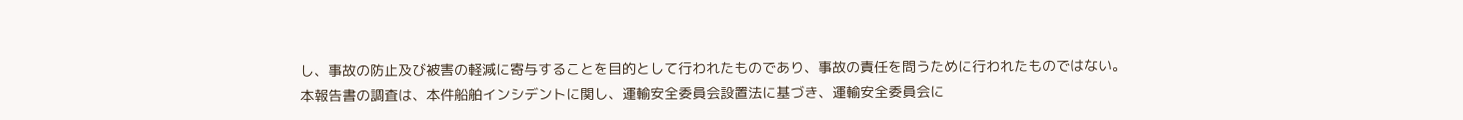し、事故の防止及び被害の軽減に寄与することを目的として行われたものであり、事故の責任を問うために行われたものではない。
本報告書の調査は、本件船舶インシデントに関し、運輸安全委員会設置法に基づき、運輸安全委員会に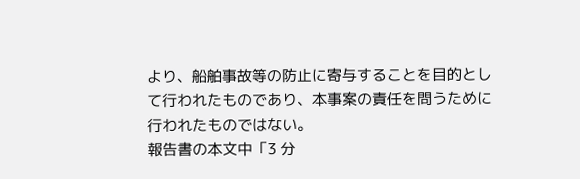より、船舶事故等の防止に寄与することを目的として行われたものであり、本事案の責任を問うために行われたものではない。
報告書の本文中「3 分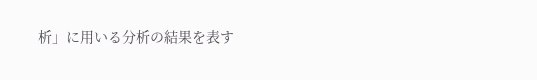析」に用いる分析の結果を表す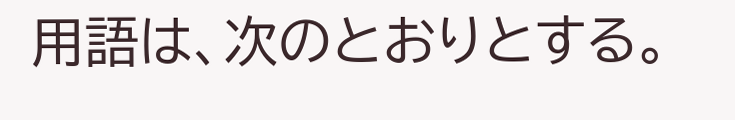用語は、次のとおりとする。